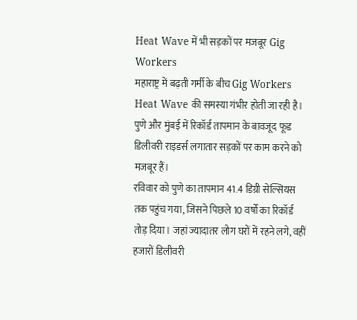Heat Wave में भी सड़कों पर मजबूर Gig Workers
महाराष्ट्र में बढ़ती गर्मी के बीच Gig Workers Heat Wave की समस्या गंभीर होती जा रही है। पुणे और मुंबई में रिकॉर्ड तापमान के बावजूद फूड डिलीवरी राइडर्स लगातार सड़कों पर काम करने को मजबूर हैं।
रविवार को पुणे का तापमान 41.4 डिग्री सेल्सियस तक पहुंच गया, जिसने पिछले 10 वर्षों का रिकॉर्ड तोड़ दिया। जहां ज्यादातर लोग घरों में रहने लगे, वहीं हजारों डिलीवरी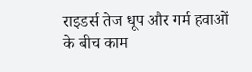राइडर्स तेज धूप और गर्म हवाओं के बीच काम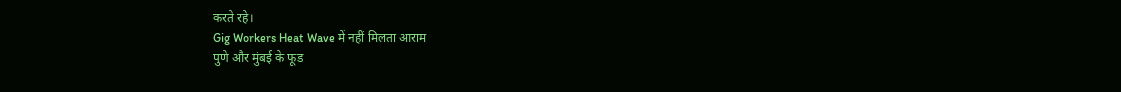करते रहे।
Gig Workers Heat Wave में नहीं मिलता आराम
पुणे और मुंबई के फूड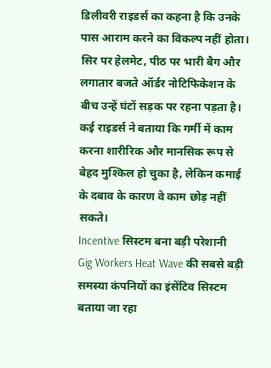डिलीवरी राइडर्स का कहना है कि उनके पास आराम करने का विकल्प नहीं होता। सिर पर हेलमेट, पीठ पर भारी बैग और लगातार बजते ऑर्डर नोटिफिकेशन के बीच उन्हें घंटों सड़क पर रहना पड़ता है।
कई राइडर्स ने बताया कि गर्मी में काम करना शारीरिक और मानसिक रूप से बेहद मुश्किल हो चुका है, लेकिन कमाई के दबाव के कारण वे काम छोड़ नहीं सकते।
Incentive सिस्टम बना बड़ी परेशानी
Gig Workers Heat Wave की सबसे बड़ी समस्या कंपनियों का इंसेंटिव सिस्टम बताया जा रहा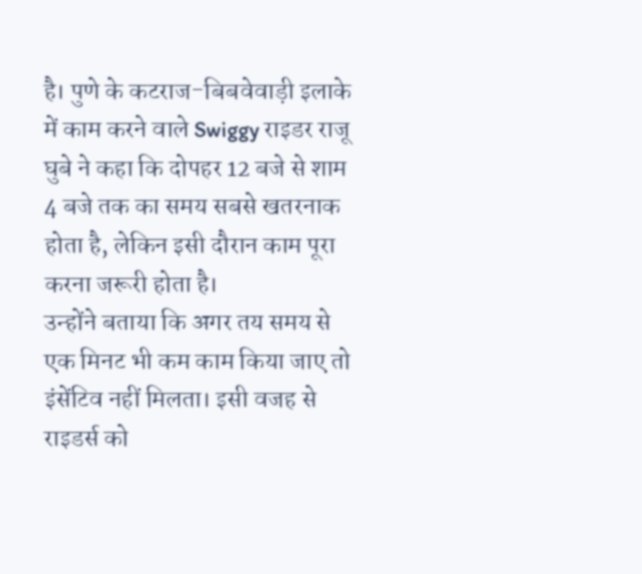है। पुणे के कटराज-बिबवेवाड़ी इलाके में काम करने वाले Swiggy राइडर राजू घुबे ने कहा कि दोपहर 12 बजे से शाम 4 बजे तक का समय सबसे खतरनाक होता है, लेकिन इसी दौरान काम पूरा करना जरूरी होता है।
उन्होंने बताया कि अगर तय समय से एक मिनट भी कम काम किया जाए तो इंसेंटिव नहीं मिलता। इसी वजह से राइडर्स को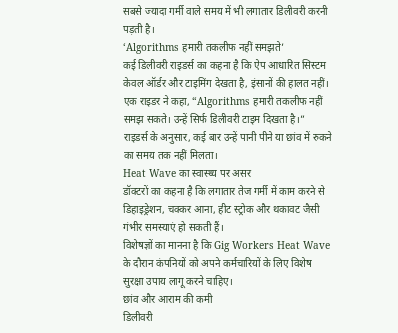सबसे ज्यादा गर्मी वाले समय में भी लगातार डिलीवरी करनी पड़ती है।
‘Algorithms हमारी तकलीफ नहीं समझते’
कई डिलीवरी राइडर्स का कहना है कि ऐप आधारित सिस्टम केवल ऑर्डर और टाइमिंग देखता है, इंसानों की हालत नहीं। एक राइडर ने कहा, “Algorithms हमारी तकलीफ नहीं समझ सकते। उन्हें सिर्फ डिलीवरी टाइम दिखता है।”
राइडर्स के अनुसार, कई बार उन्हें पानी पीने या छांव में रुकने का समय तक नहीं मिलता।
Heat Wave का स्वास्थ्य पर असर
डॉक्टरों का कहना है कि लगातार तेज गर्मी में काम करने से डिहाइड्रेशन, चक्कर आना, हीट स्ट्रोक और थकावट जैसी गंभीर समस्याएं हो सकती हैं।
विशेषज्ञों का मानना है कि Gig Workers Heat Wave के दौरान कंपनियों को अपने कर्मचारियों के लिए विशेष सुरक्षा उपाय लागू करने चाहिए।
छांव और आराम की कमी
डिलीवरी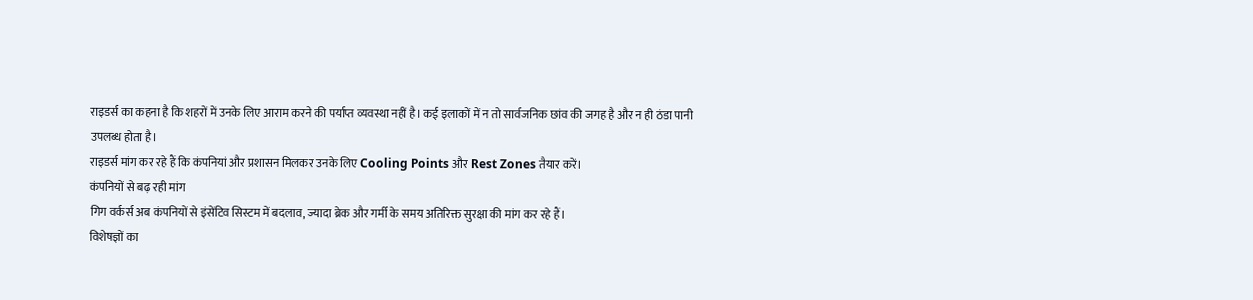राइडर्स का कहना है कि शहरों में उनके लिए आराम करने की पर्याप्त व्यवस्था नहीं है। कई इलाकों में न तो सार्वजनिक छांव की जगह है और न ही ठंडा पानी उपलब्ध होता है।
राइडर्स मांग कर रहे हैं कि कंपनियां और प्रशासन मिलकर उनके लिए Cooling Points और Rest Zones तैयार करें।
कंपनियों से बढ़ रही मांग
गिग वर्कर्स अब कंपनियों से इंसेंटिव सिस्टम में बदलाव, ज्यादा ब्रेक और गर्मी के समय अतिरिक्त सुरक्षा की मांग कर रहे हैं।
विशेषज्ञों का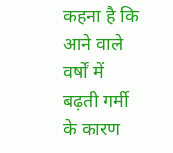कहना है कि आने वाले वर्षों में बढ़ती गर्मी के कारण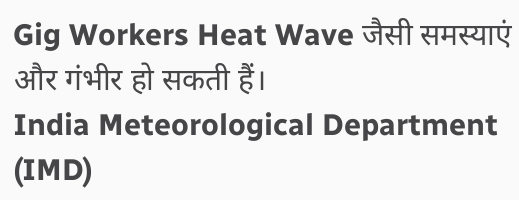Gig Workers Heat Wave जैसी समस्याएं और गंभीर हो सकती हैं।
India Meteorological Department (IMD)